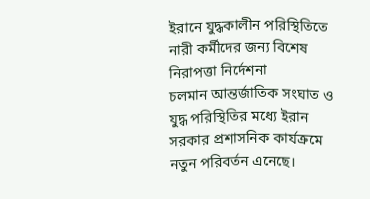ইরানে যুদ্ধকালীন পরিস্থিতিতে নারী কর্মীদের জন্য বিশেষ নিরাপত্তা নির্দেশনা
চলমান আন্তর্জাতিক সংঘাত ও যুদ্ধ পরিস্থিতির মধ্যে ইরান সরকার প্রশাসনিক কার্যক্রমে নতুন পরিবর্তন এনেছে।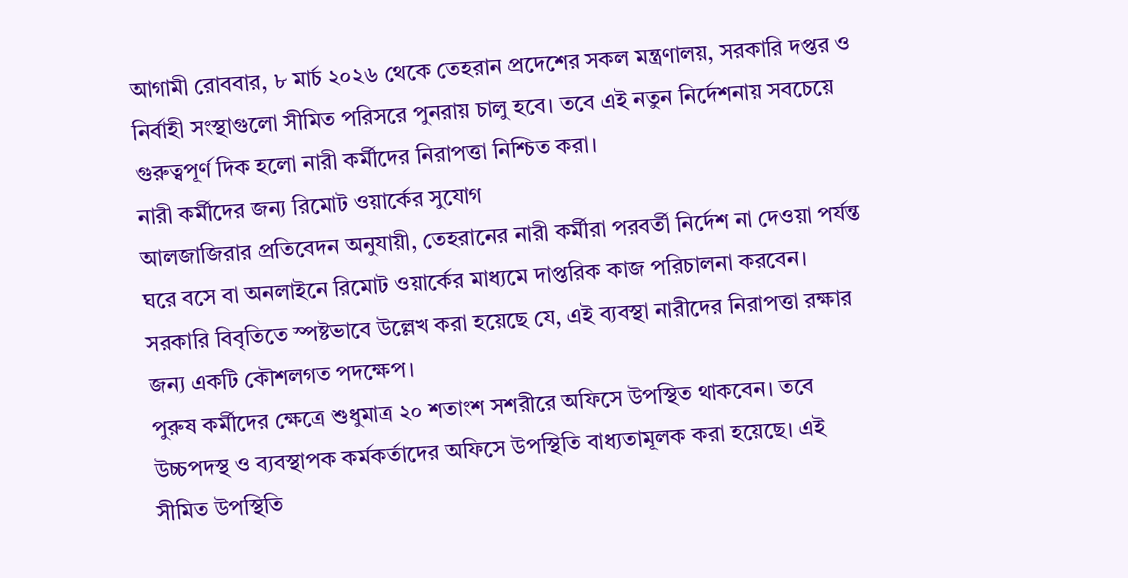আগামী রোববার, ৮ মার্চ ২০২৬ থেকে তেহরান প্রদেশের সকল মন্ত্রণালয়, সরকারি দপ্তর ও নির্বাহী সংস্থাগুলো সীমিত পরিসরে পুনরায় চালু হবে। তবে এই নতুন নির্দেশনায় সবচেয়ে গুরুত্বপূর্ণ দিক হলো নারী কর্মীদের নিরাপত্তা নিশ্চিত করা।
নারী কর্মীদের জন্য রিমোট ওয়ার্কের সুযোগ
আলজাজিরার প্রতিবেদন অনুযায়ী, তেহরানের নারী কর্মীরা পরবর্তী নির্দেশ না দেওয়া পর্যন্ত ঘরে বসে বা অনলাইনে রিমোট ওয়ার্কের মাধ্যমে দাপ্তরিক কাজ পরিচালনা করবেন। সরকারি বিবৃতিতে স্পষ্টভাবে উল্লেখ করা হয়েছে যে, এই ব্যবস্থা নারীদের নিরাপত্তা রক্ষার জন্য একটি কৌশলগত পদক্ষেপ।
পুরুষ কর্মীদের ক্ষেত্রে শুধুমাত্র ২০ শতাংশ সশরীরে অফিসে উপস্থিত থাকবেন। তবে উচ্চপদস্থ ও ব্যবস্থাপক কর্মকর্তাদের অফিসে উপস্থিতি বাধ্যতামূলক করা হয়েছে। এই সীমিত উপস্থিতি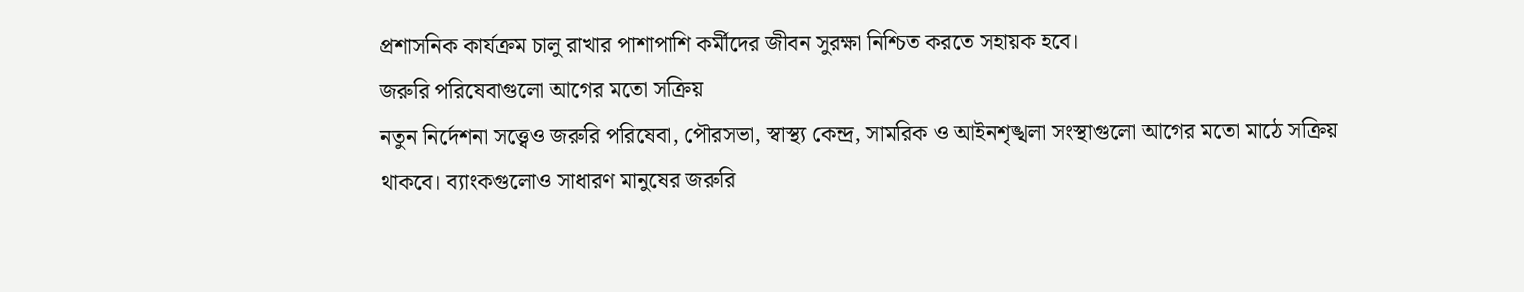প্রশাসনিক কার্যক্রম চালু রাখার পাশাপাশি কর্মীদের জীবন সুরক্ষা নিশ্চিত করতে সহায়ক হবে।
জরুরি পরিষেবাগুলো আগের মতো সক্রিয়
নতুন নির্দেশনা সত্ত্বেও জরুরি পরিষেবা, পৌরসভা, স্বাস্থ্য কেন্দ্র, সামরিক ও আইনশৃঙ্খলা সংস্থাগুলো আগের মতো মাঠে সক্রিয় থাকবে। ব্যাংকগুলোও সাধারণ মানুষের জরুরি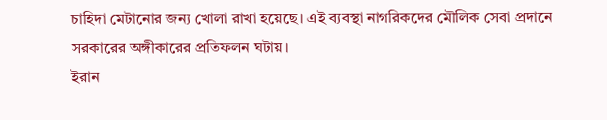চাহিদা মেটানোর জন্য খোলা রাখা হয়েছে। এই ব্যবস্থা নাগরিকদের মৌলিক সেবা প্রদানে সরকারের অঙ্গীকারের প্রতিফলন ঘটায়।
ইরান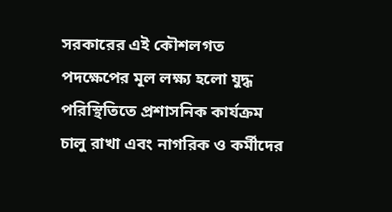সরকারের এই কৌশলগত পদক্ষেপের মূল লক্ষ্য হলো যুদ্ধ পরিস্থিতিতে প্রশাসনিক কার্যক্রম চালু রাখা এবং নাগরিক ও কর্মীদের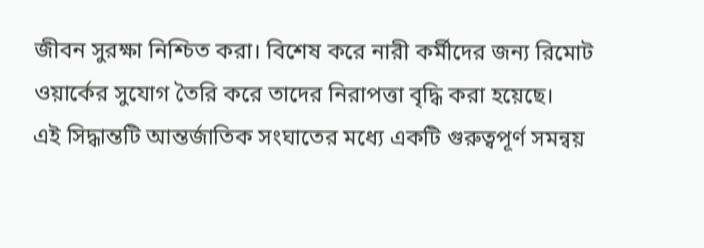জীবন সুরক্ষা নিশ্চিত করা। বিশেষ করে নারী কর্মীদের জন্য রিমোট ওয়ার্কের সুযোগ তৈরি করে তাদের নিরাপত্তা বৃদ্ধি করা হয়েছে।
এই সিদ্ধান্তটি আন্তর্জাতিক সংঘাতের মধ্যে একটি গুরুত্বপূর্ণ সমন্বয়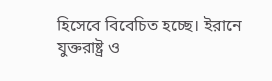হিসেবে বিবেচিত হচ্ছে। ইরানে যুক্তরাষ্ট্র ও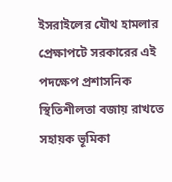ইসরাইলের যৌথ হামলার প্রেক্ষাপটে সরকারের এই পদক্ষেপ প্রশাসনিক স্থিতিশীলতা বজায় রাখতে সহায়ক ভূমিকা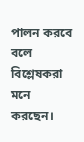পালন করবে বলে বিশ্লেষকরা মনে করছেন।